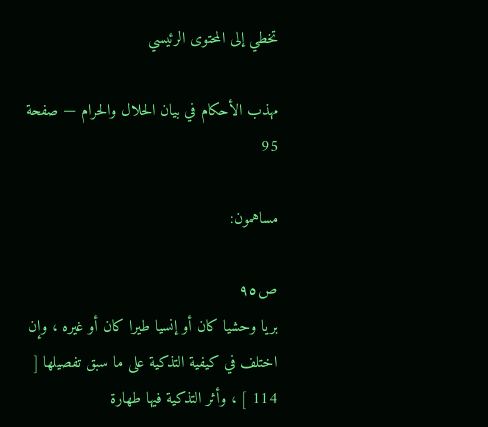تخطي إلى المحتوى الرئيسي

مهذب الأحكام في بيان الحلال والحرام — صفحة 95

مساهمون:

ص٩٥
بريا وحشيا كان أو إنسيا طيرا كان أو غيره ، وإن اختلف في كيفية التذكية على ما سبق تفصيلها [ 114 ] ، وأثر التذكية فيها طهارة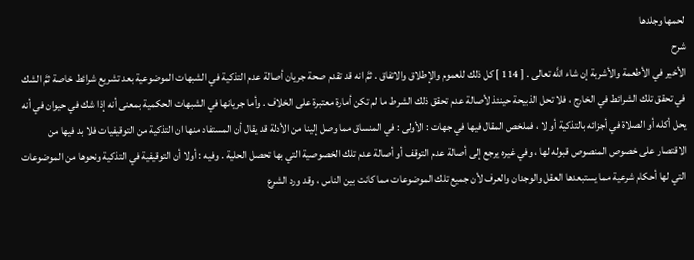لحمها وجلدها
شرح
الأخير في الأطعمة والأشربة إن شاء اللَّه تعالى . [ 114 ] كل ذلك للعموم والإطلاق والاتفاق . ثمَّ انه قد تقدم صحة جريان أصالة عدم التذكية في الشبهات الموضوعية بعد تشريع شرائط خاصة ثمَّ الشك في تحقق تلك الشرائط في الخارج ، فلا تحل الذبيحة حينئذ لأصالة عدم تحقق ذلك الشرط ما لم تكن أمارة معتبرة على الخلاف . وأما جريانها في الشبهات الحكمية بمعنى أنه إذا شك في حيوان في أنه يحل أكله أو الصلاة في أجزائه بالتذكية أو لا ، فملخص المقال فيها في جهات : الأولى : في المنساق مما وصل إلينا من الأدلة قد يقال أن المستفاد منها ان التذكية من التوقيفيات فلا بد فيها من الاقتصار على خصوص المنصوص قبوله لها ، وفي غيره يرجع إلى أصالة عدم التوقف أو أصالة عدم تلك الخصوصية التي بها تحصل الحلية . وفيه : أولا أن التوقيفية في التذكية ونحوها من الموضوعات التي لها أحكام شرعية مما يستبعدها العقل والوجدان والعرف لأن جميع تلك الموضوعات مما كانت بين الناس ، وقد ورد الشرع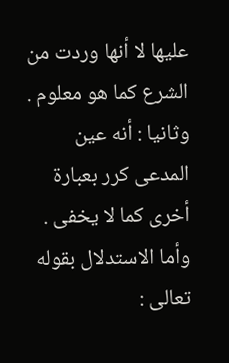عليها لا أنها وردت من الشرع كما هو معلوم . وثانيا : أنه عين المدعى كرر بعبارة أخرى كما لا يخفى . وأما الاستدلال بقوله تعالى :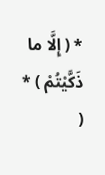* ( إِلَّا ما ذَكَّيْتُمْ ) * (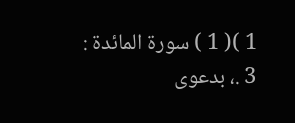1 )( 1 ) سورة المائدة : 3 .، بدعوى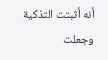أنه أثبتت التذكية وجعلت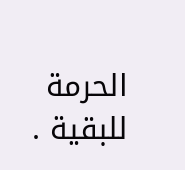الحرمة للبقية .